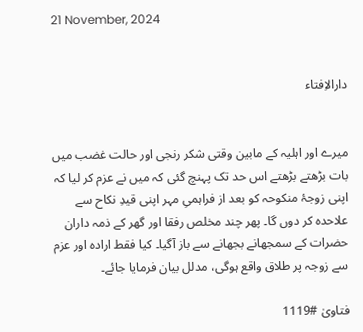21 November, 2024


دارالاِفتاء


میرے اور اہلیہ کے مابین وقتی شکر رنجی اور حالت غضب میں بات بڑھتے بڑھتے اس حد تک پہنچ گئی کہ میں نے عزم کر لیا کہ اپنی زوجۂ منکوحہ کو بعد از فراہمیِ مہر اپنی قیدِ نکاح سے علاحدہ کر دوں گا۔ پھر چند مخلص رفقا اور گھر کے ذمہ داران حضرات کے سمجھانے بجھانے سے باز آگیا۔ کیا فقط ارادہ اور عزم سے زوجہ پر طلاق واقع ہوگی، مدلل بیان فرمایا جائے۔

فتاویٰ #1119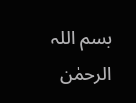بسم اللہ الرحمٰن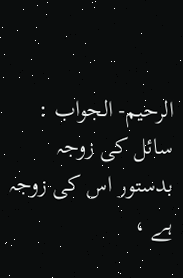الرحیم- الجواب : سائل کی زوجہ بدستور اس کی زوجہ ہے ،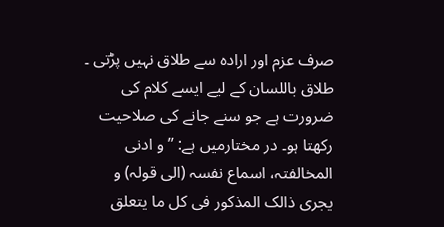صرف عزم اور ارادہ سے طلاق نہیں پڑتی ۔ طلاق باللسان کے لیے ایسے کلام کی ضرورت ہے جو سنے جانے کی صلاحیت رکھتا ہو۔ در مختارمیں ہے: ’’و ادنی المخالفتہ، اسماع نفسہ (الی قولہ) و یجری ذالک المذکور فی کل ما یتعلق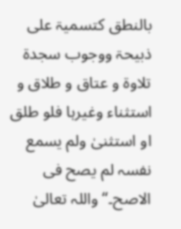بالنطق کتسمیۃ علی ذبیحۃ ووجوب سجدۃ تلاوۃ و عتاق و طلاق و استثناء وغیرہا فلو طلق او استثنیٰ ولم یسمع نفسہ لم یصح فی الاصح۔“واللہ تعالیٰ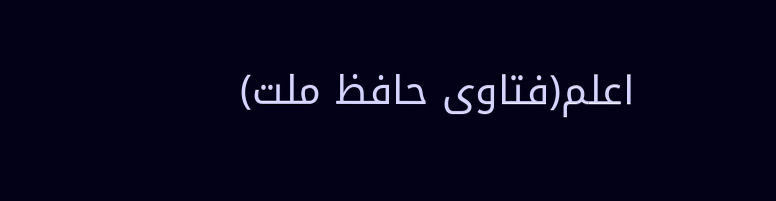اعلم(فتاوی حافظ ملت)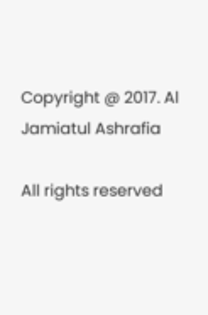Copyright @ 2017. Al Jamiatul Ashrafia

All rights reserved